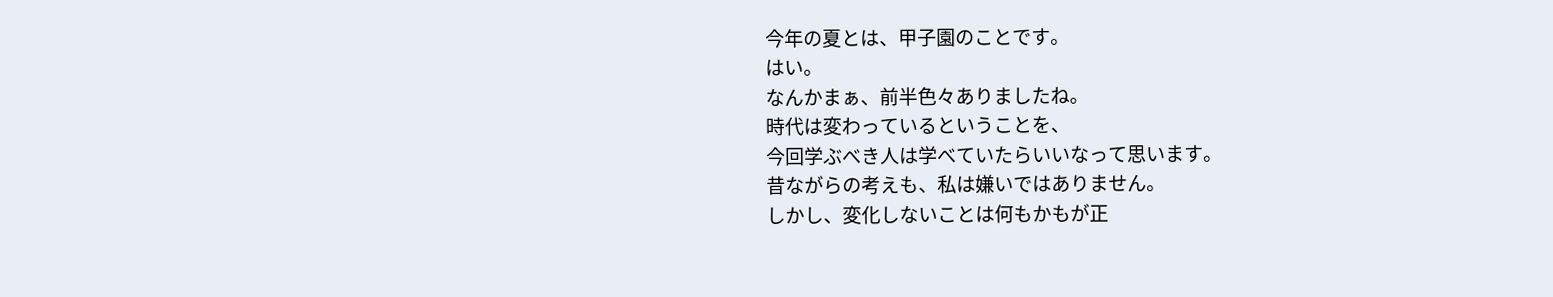今年の夏とは、甲子園のことです。
はい。
なんかまぁ、前半色々ありましたね。
時代は変わっているということを、
今回学ぶべき人は学べていたらいいなって思います。
昔ながらの考えも、私は嫌いではありません。
しかし、変化しないことは何もかもが正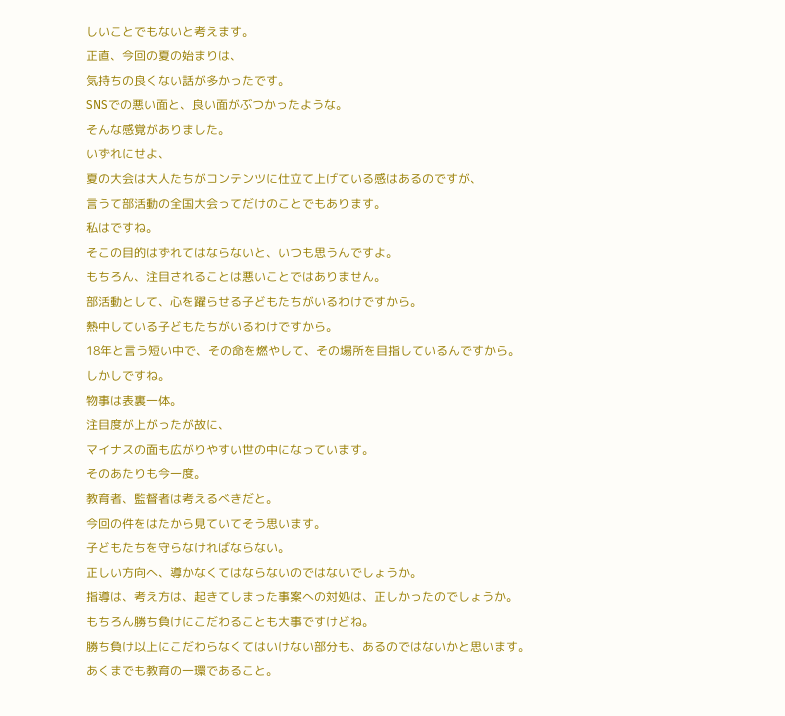しいことでもないと考えます。
正直、今回の夏の始まりは、
気持ちの良くない話が多かったです。
SNSでの悪い面と、良い面がぶつかったような。
そんな感覚がありました。
いずれにせよ、
夏の大会は大人たちがコンテンツに仕立て上げている感はあるのですが、
言うて部活動の全国大会ってだけのことでもあります。
私はですね。
そこの目的はずれてはならないと、いつも思うんですよ。
もちろん、注目されることは悪いことではありません。
部活動として、心を躍らせる子どもたちがいるわけですから。
熱中している子どもたちがいるわけですから。
18年と言う短い中で、その命を燃やして、その場所を目指しているんですから。
しかしですね。
物事は表裏一体。
注目度が上がったが故に、
マイナスの面も広がりやすい世の中になっています。
そのあたりも今一度。
教育者、監督者は考えるべきだと。
今回の件をはたから見ていてそう思います。
子どもたちを守らなければならない。
正しい方向へ、導かなくてはならないのではないでしょうか。
指導は、考え方は、起きてしまった事案への対処は、正しかったのでしょうか。
もちろん勝ち負けにこだわることも大事ですけどね。
勝ち負け以上にこだわらなくてはいけない部分も、あるのではないかと思います。
あくまでも教育の一環であること。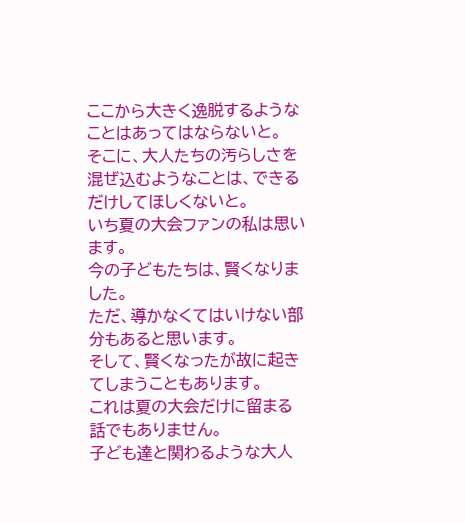ここから大きく逸脱するようなことはあってはならないと。
そこに、大人たちの汚らしさを混ぜ込むようなことは、できるだけしてほしくないと。
いち夏の大会ファンの私は思います。
今の子どもたちは、賢くなりました。
ただ、導かなくてはいけない部分もあると思います。
そして、賢くなったが故に起きてしまうこともあります。
これは夏の大会だけに留まる話でもありません。
子ども達と関わるような大人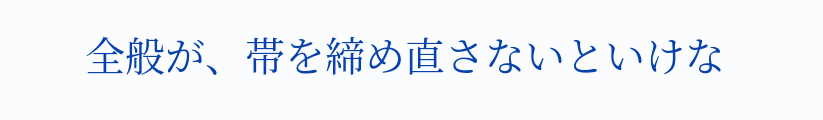全般が、帯を締め直さないといけな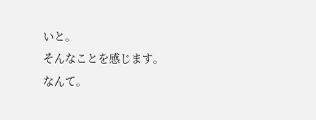いと。
そんなことを感じます。
なんて。